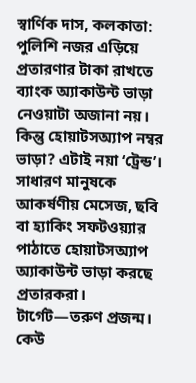স্বার্ণিক দাস, কলকাতা: পুলিশি নজর এড়িয়ে প্রতারণার টাকা রাখতে ব্যাংক অ্যাকাউন্ট ভাড়া নেওয়াটা অজানা নয়। কিন্তু হোয়াটসঅ্যাপ নম্বর ভাড়া? এটাই নয়া ‘ট্রেন্ড’। সাধারণ মানুষকে আকর্ষণীয় মেসেজ, ছবি বা হ্যাকিং সফটওয়্যার পাঠাতে হোয়াটসঅ্যাপ অ্যাকাউন্ট ভাড়া করছে প্রতারকরা। টার্গেট—তরুণ প্রজন্ম।
কেউ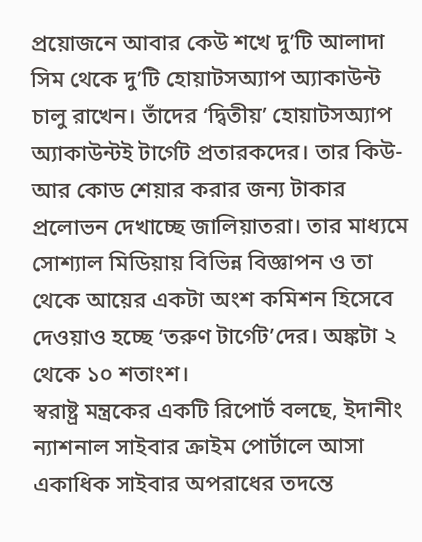প্রয়োজনে আবার কেউ শখে দু’টি আলাদা সিম থেকে দু’টি হোয়াটসঅ্যাপ অ্যাকাউন্ট চালু রাখেন। তাঁদের ‘দ্বিতীয়’ হোয়াটসঅ্যাপ অ্যাকাউন্টই টার্গেট প্রতারকদের। তার কিউ-আর কোড শেয়ার করার জন্য টাকার প্রলোভন দেখাচ্ছে জালিয়াতরা। তার মাধ্যমে সোশ্যাল মিডিয়ায় বিভিন্ন বিজ্ঞাপন ও তা থেকে আয়ের একটা অংশ কমিশন হিসেবে দেওয়াও হচ্ছে ‘তরুণ টার্গেট’দের। অঙ্কটা ২ থেকে ১০ শতাংশ।
স্বরাষ্ট্র মন্ত্রকের একটি রিপোর্ট বলছে, ইদানীং ন্যাশনাল সাইবার ক্রাইম পোর্টালে আসা একাধিক সাইবার অপরাধের তদন্তে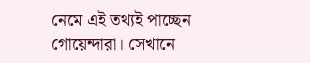নেমে এই তথ্যই পাচ্ছেন গোয়েন্দারা। সেখানে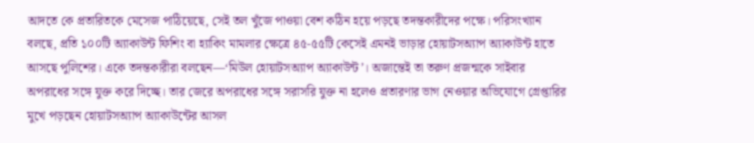আদতে কে প্রতারিতকে মেসেজ পাঠিয়েছে, সেই তল খুঁজে পাওয়া বেশ কঠিন হয়ে পড়ছে তদন্তকারীদের পক্ষে। পরিসংখ্যান বলছে, প্রতি ১০০টি অ্যাকাউন্ট ফিশিং বা হ্যাকিং মামলার ক্ষেত্রে ৪৫-৫৫টি কেসেই এমনই ভাড়ার হোয়াটসঅ্যাপ অ্যাকাউন্ট হাতে আসছে পুলিশের। একে তদন্তকারীরা বলছেন—‘মিউল হোয়াটসঅ্যাপ অ্যাকাউন্ট’। অজান্তেই তা তরুণ প্রজন্মকে সাইবার অপরাধের সঙ্গে যুক্ত করে দিচ্ছে। তার জেরে অপরাধের সঙ্গে সরাসরি যুক্ত না হলেও প্রতারণার ভাগ নেওয়ার অভিযোগে গ্রেপ্তারির মুখে পড়ছেন হোয়াটসঅ্যাপ অ্যাকাউন্টের আসল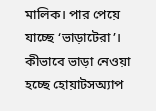মালিক। পার পেয়ে যাচ্ছে ‘ভাড়াটেরা’।
কীভাবে ভাড়া নেওয়া হচ্ছে হোয়াটসঅ্যাপ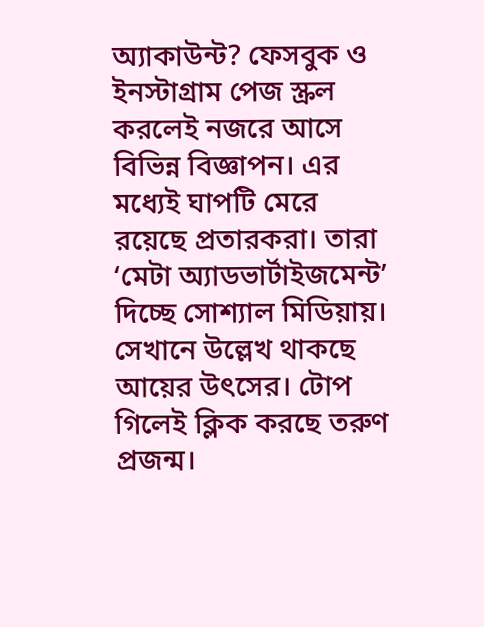অ্যাকাউন্ট? ফেসবুক ও ইনস্টাগ্রাম পেজ স্ক্রল করলেই নজরে আসে বিভিন্ন বিজ্ঞাপন। এর মধ্যেই ঘাপটি মেরে রয়েছে প্রতারকরা। তারা ‘মেটা অ্যাডভার্টাইজমেন্ট’ দিচ্ছে সোশ্যাল মিডিয়ায়। সেখানে উল্লেখ থাকছে আয়ের উৎসের। টোপ গিলেই ক্লিক করছে তরুণ প্রজন্ম।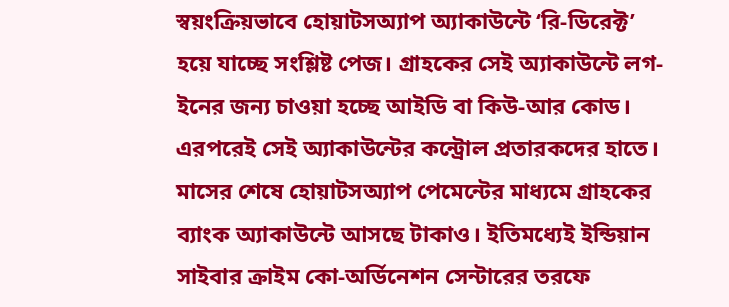স্বয়ংক্রিয়ভাবে হোয়াটসঅ্যাপ অ্যাকাউন্টে ‘রি-ডিরেক্ট’ হয়ে যাচ্ছে সংশ্লিষ্ট পেজ। গ্রাহকের সেই অ্যাকাউন্টে লগ-ইনের জন্য চাওয়া হচ্ছে আইডি বা কিউ-আর কোড। এরপরেই সেই অ্যাকাউন্টের কন্ট্রোল প্রতারকদের হাতে। মাসের শেষে হোয়াটসঅ্যাপ পেমেন্টের মাধ্যমে গ্রাহকের ব্যাংক অ্যাকাউন্টে আসছে টাকাও। ইতিমধ্যেই ইন্ডিয়ান সাইবার ক্রাইম কো-অর্ডিনেশন সেন্টারের তরফে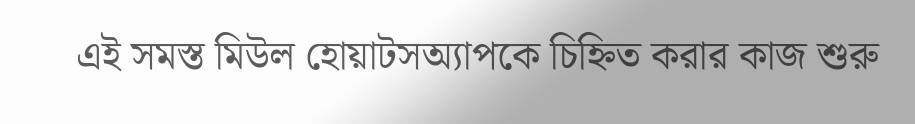এই সমস্ত মিউল হোয়াটসঅ্যাপকে চিহ্নিত করার কাজ শুরু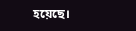হয়েছে।